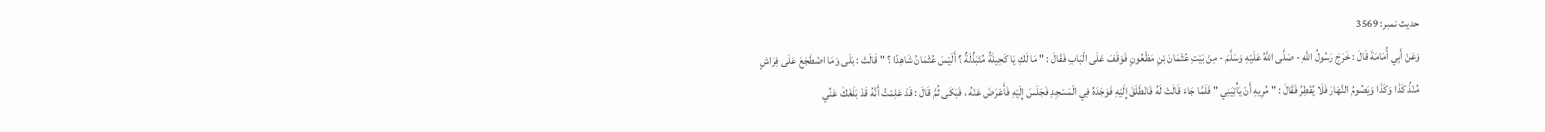حدیث نمبر: 3569
وَعَنْ أَبِي أُمَامَةَ قَالَ : خَرَجَ رَسُولُ اللَّهِ - صَلَّى اللَّهُ عَلَيْهِ وَسَلَّمَ - مِنْ بَيْتِ عُثْمَانَ بْنِ مَظْعُونٍ فَوَقَفَ عَلَى الْبَابِ فَقَالَ : " مَا لَكِ يَا كَحِيلَةُ مُتَبَذِّلَةٌ ؟ أَلَيْسَ عُثْمَانُ شَاهِدًا ؟ " قَالَتْ : بَلَى وَمَا اضْطَجَعَ عَلَى فِرَاشٍ مُنْذُ كَذَا وَكَذَا وَيَصُومُ النَّهَارَ فَلَا يُفْطِرُ فَقَالَ : " مُرِيهِ أَنْ يَأْتِيَنِي " فَلَمَّا جَاءَ قَالَتْ لَهُ فَانْطَلَقَ إِلَيْهِ فَوَجَدَهُ فِي الْمَسْجِدِ فَجَلَسَ إِلَيْهِ فَأَعْرَضَ عَنْهُ ، فَبَكَى ثُمَّ قَالَ : قَدْ عَلِمْتُ أَنَّهُ قَدْ بَلَغَكَ عَنِّي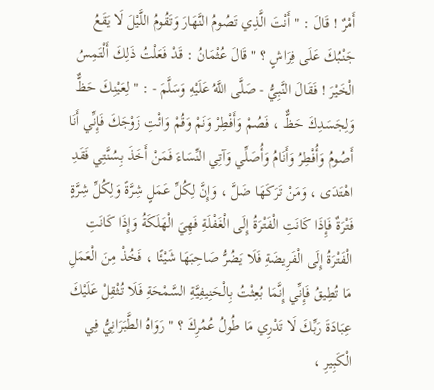أَمْرٌ ! قَالَ : " أَنْتَ الَّذِي تَصُومُ النَّهَارَ وَتَقُومُ اللَّيْلَ لَا يَقَعُ جَنْبُكَ عَلَى فِرَاشٍ ؟ " قَالَ عُثْمَانُ : قَدْ فَعَلْتُ ذَلِكَ أَلْتَمِسُ الْخَيْرَ ! فَقَالَ النَّبِيُّ - صَلَّى اللَّهُ عَلَيْهِ وَسَلَّمَ - : " لِعَيْنِكَ حَظٌّ وَلِجَسَدِكَ حَظٌّ ، فَصُمْ وَأَفْطِرْ وَنَمْ وَقُمْ وَائْتِ زَوْجَكَ فَإِنِّي أَنَا أَصُومُ وَأُفْطِرُ وَأَنَامُ وَأُصَلِّي وَآتِي النِّسَاءَ فَمَنْ أَخَذَ بِسُنَّتِي فَقَدِ اهْتَدَى ، وَمَنْ تَرَكَهَا ضَلَّ ، وَإِنَّ لِكُلِّ عَمَلٍ شِرَّةً وَلِكُلِّ شِرَّةٍ فَتْرَةٌ فَإِذَا كَانَتِ الْفَتْرَةُ إِلَى الْغَفْلَةِ فَهِيَ الْهَلَكَةُ وَإِذَا كَانَتِ الْفَتْرَةُ إِلَى الْفَرِيضَةِ فَلَا يَضُرُّ صَاحِبَهَا شَيْئًا ، فَخُذْ مِنَ الْعَمَلِ مَا تُطِيقُ فَإِنِّي إِنَّمَا بُعِثْتُ بِالْحَنِيفِيَّةِ السَّمْحَةِ فَلَا تُثْقِلْ عَلَيْكَ عِبَادَةَ رَبِّكَ لَا تَدْرِي مَا طُولُ عُمُرِكَ ؟ " رَوَاهُ الطَّبَرَانِيُّ فِي الْكَبِيرِ ،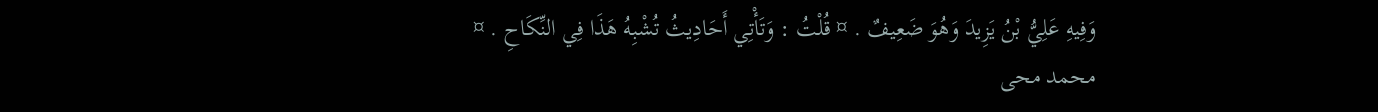وَفِيهِ عَلِيُّ بْنُ يَزِيدَ وَهُوَ ضَعِيفٌ . ¤ قُلْتُ : وَتَأْتِي أَحَادِيثُ تُشْبِهُ هَذَا فِي النِّكَاحِ . ¤
محمد محی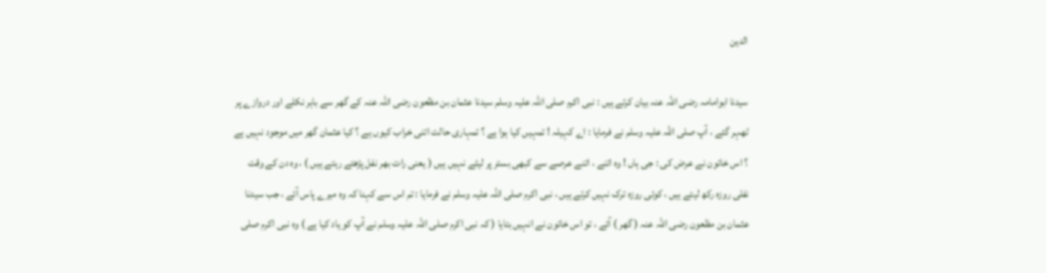الدین

سیدنا ابوامامہ رضی اللہ عنہ بیان کرتے ہیں : نبی اکرم صلی اللہ علیہ وسلم سیدنا عثمان بن مظعون رضی اللہ عنہ کے گھر سے باہر نکلے اور دروازے پر ٹھہر گئے ، آپ صلی اللہ علیہ وسلم نے فرمایا : اے کہیلہ ! تمہیں کیا ہوا ہے ؟ تمہاری حالت اتنی خراب کیوں ہے ؟ کیا عثمان گھر میں موجود نہیں ہے ؟ اس خاتون نے عرض کی : جی ہاں ! وہ اتنے ، اتنے عرصے سے کبھی بستر پر لیٹے نہیں ہیں ( یعنی رات بھر نفل پڑھتے رہتے ہیں ) ، وہ دن کے وقت نفلی روزہ رکھ لیتے ہیں ، کوئی روزہ ترک نہیں کرتے ہیں ، نبی اکرم صلی اللہ علیہ وسلم نے فرمایا : تم اس سے کہنا کہ وہ میرے پاس آئے ، جب سیدنا عثمان بن مظعون رضی اللہ عنہ ( گھر ) آئے ، تو اس خاتون نے انہیں بتایا ( کہ نبی اکرم صلی اللہ علیہ وسلم نے آپ کو یاد کیا ہے ) وہ نبی اکرم صلی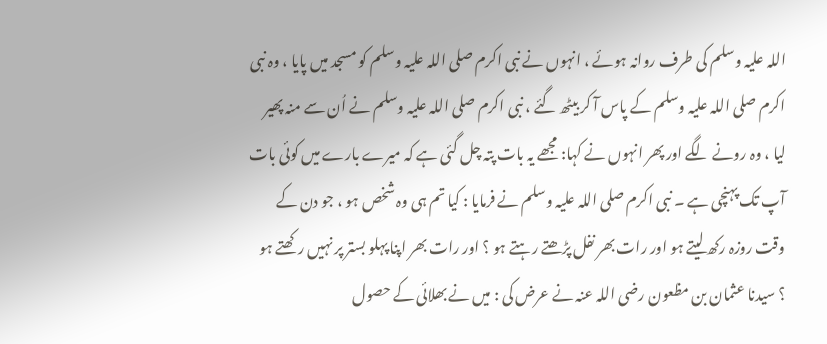اللہ علیہ وسلم کی طرف روانہ ہوئے ، انہوں نے نبی اکرم صلی اللہ علیہ وسلم کو مسجد میں پایا ، وہ نبی اکرم صلی اللہ علیہ وسلم کے پاس آ کر بیٹھ گئے ، نبی اکرم صلی اللہ علیہ وسلم نے اُن سے منہ پھیر لیا ، وہ رونے لگے اور پھر انہوں نے کہا: مجھے یہ بات پتہ چل گئی ہے کہ میرے بارے میں کوئی بات آپ تک پہنچی ہے ۔ نبی اکرم صلی اللہ علیہ وسلم نے فرمایا : کیا تم ہی وہ شخص ہو ، جو دن کے وقت روزہ رکھ لیتے ہو اور رات بھر نفل پڑھتے رہتے ہو ؟ اور رات بھر اپنا پہلو بستر پر نہیں رکھتے ہو ؟ سیدنا عثمان بن مظعون رضی اللہ عنہ نے عرض کی : میں نے بھلائی کے حصول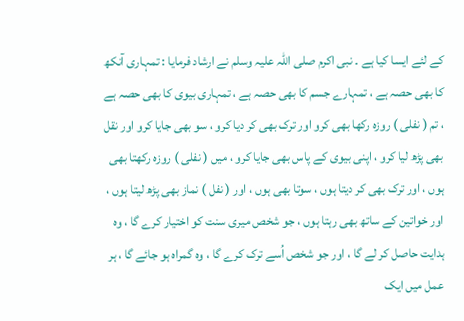کے لئے ایسا کیا ہے ۔ نبی اکرم صلی اللہ علیہ وسلم نے ارشاد فرمایا : تمہاری آنکھ کا بھی حصہ ہے ، تمہارے جسم کا بھی حصہ ہے ، تمہاری بیوی کا بھی حصہ ہے ، تم ( نفلی ) روزہ رکھا بھی کرو اور ترک بھی کر دیا کرو ، سو بھی جایا کرو اور نقل بھی پڑھ لیا کرو ، اپنی بیوی کے پاس بھی جایا کرو ، میں ( نفلی ) روزہ رکھتا بھی ہوں ، اور ترک بھی کر دیتا ہوں ، سوتا بھی ہوں ، اور ( نفل ) نماز بھی پڑھ لیتا ہوں ، اور خواتین کے ساتھ بھی رہتا ہوں ، جو شخص میری سنت کو اختیار کرے گا ، وہ ہدایت حاصل کر لے گا ، اور جو شخص اُسے ترک کرے گا ، وہ گمراہ ہو جائے گا ، ہر عمل میں ایک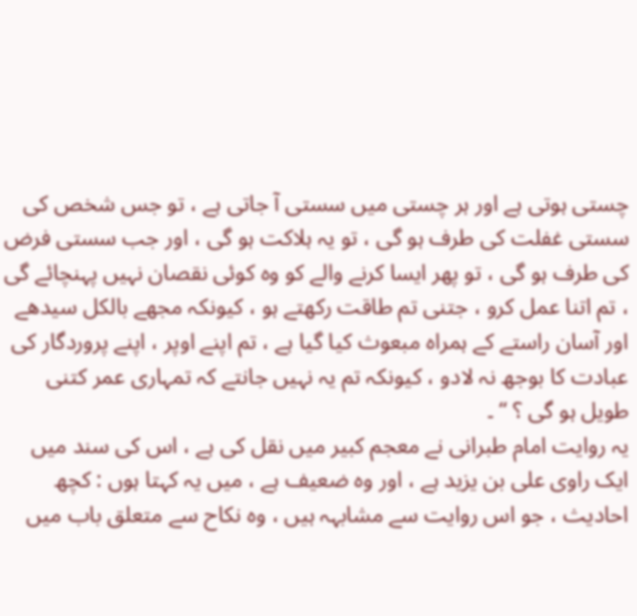چستی ہوتی ہے اور ہر چستی میں سستی آ جاتی ہے ، تو جس شخص کی سستی غفلت کی طرف ہو گی ، تو یہ ہلاکت ہو گی ، اور جب سستی فرض کی طرف ہو گی ، تو پھر ایسا کرنے والے کو وہ کوئی نقصان نہیں پہنچائے گی ، تم اتنا عمل کرو ، جتنی تم طاقت رکھتے ہو ، کیونکہ مجھے بالکل سیدھے اور آسان راستے کے ہمراہ مبعوث کیا گیا ہے ، تم اپنے اوپر ، اپنے پروردگار کی عبادت کا بوجھ نہ لادو ، کیونکہ تم یہ نہیں جانتے کہ تمہاری عمر کتنی طویل ہو گی ؟ “ ۔
یہ روایت امام طبرانی نے معجم کبیر میں نقل کی ہے ، اس کی سند میں ایک راوی علی بن یزید ہے ، اور وہ ضعیف ہے ، میں یہ کہتا ہوں : کچھ احادیث ، جو اس روایت سے مشابہہ ہیں ، وہ نکاح سے متعلق باب میں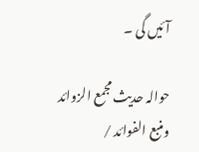آئیں گی ۔

حوالہ حدیث مجمع الزوائد ومنبع الفوائد /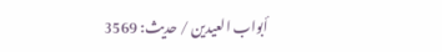أبواب العيدين / حدیث: 3569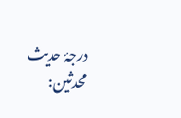درجۂ حدیث محدثین: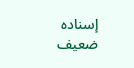إسناده ضعيف